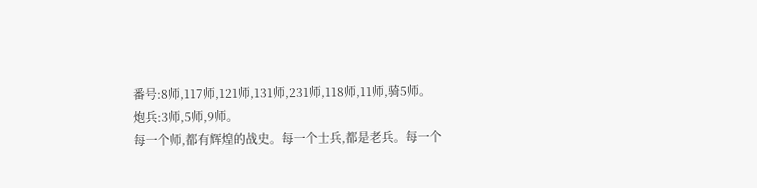番号:8师,117师,121师,131师,231师,118师,11师,骑5师。
炮兵:3师,5师,9师。
每一个师,都有辉煌的战史。每一个士兵,都是老兵。每一个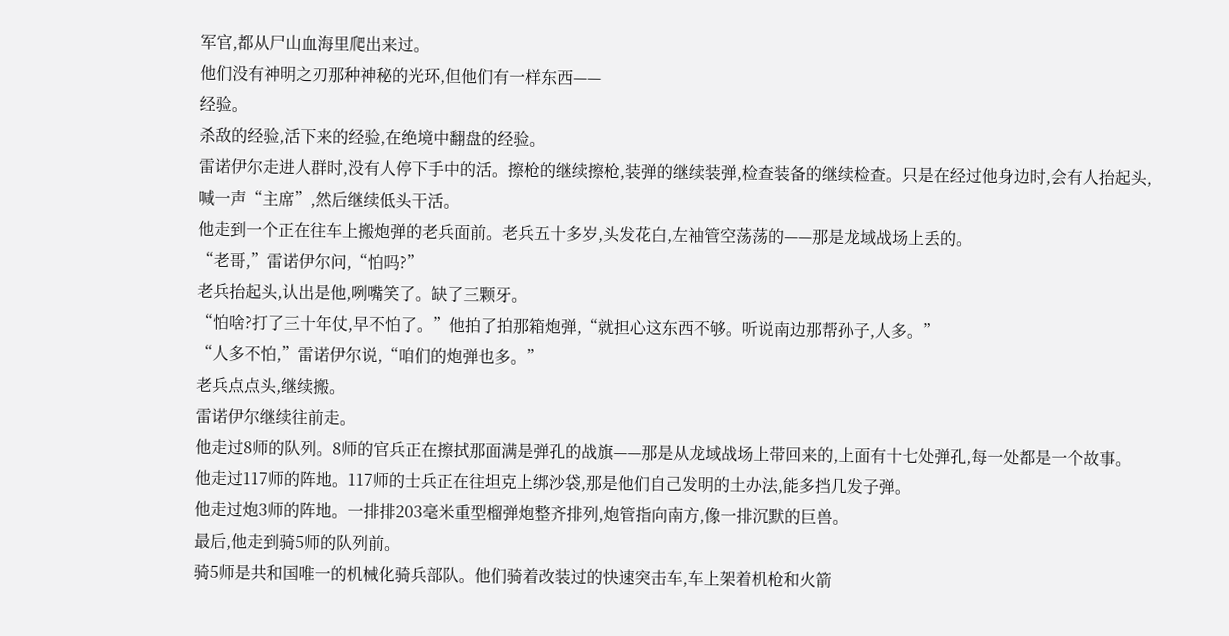军官,都从尸山血海里爬出来过。
他们没有神明之刃那种神秘的光环,但他们有一样东西——
经验。
杀敌的经验,活下来的经验,在绝境中翻盘的经验。
雷诺伊尔走进人群时,没有人停下手中的活。擦枪的继续擦枪,装弹的继续装弹,检查装备的继续检查。只是在经过他身边时,会有人抬起头,喊一声“主席”,然后继续低头干活。
他走到一个正在往车上搬炮弹的老兵面前。老兵五十多岁,头发花白,左袖管空荡荡的——那是龙域战场上丢的。
“老哥,”雷诺伊尔问,“怕吗?”
老兵抬起头,认出是他,咧嘴笑了。缺了三颗牙。
“怕啥?打了三十年仗,早不怕了。”他拍了拍那箱炮弹,“就担心这东西不够。听说南边那帮孙子,人多。”
“人多不怕,”雷诺伊尔说,“咱们的炮弹也多。”
老兵点点头,继续搬。
雷诺伊尔继续往前走。
他走过8师的队列。8师的官兵正在擦拭那面满是弹孔的战旗——那是从龙域战场上带回来的,上面有十七处弹孔,每一处都是一个故事。
他走过117师的阵地。117师的士兵正在往坦克上绑沙袋,那是他们自己发明的土办法,能多挡几发子弹。
他走过炮3师的阵地。一排排203毫米重型榴弹炮整齐排列,炮管指向南方,像一排沉默的巨兽。
最后,他走到骑5师的队列前。
骑5师是共和国唯一的机械化骑兵部队。他们骑着改装过的快速突击车,车上架着机枪和火箭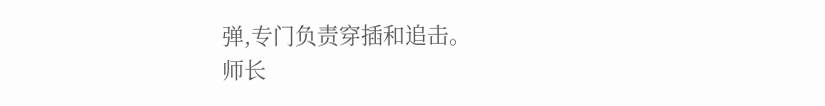弹,专门负责穿插和追击。
师长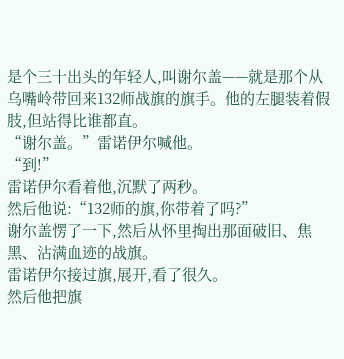是个三十出头的年轻人,叫谢尔盖——就是那个从乌嘴岭带回来132师战旗的旗手。他的左腿装着假肢,但站得比谁都直。
“谢尔盖。”雷诺伊尔喊他。
“到!”
雷诺伊尔看着他,沉默了两秒。
然后他说:“132师的旗,你带着了吗?”
谢尔盖愣了一下,然后从怀里掏出那面破旧、焦黑、沾满血迹的战旗。
雷诺伊尔接过旗,展开,看了很久。
然后他把旗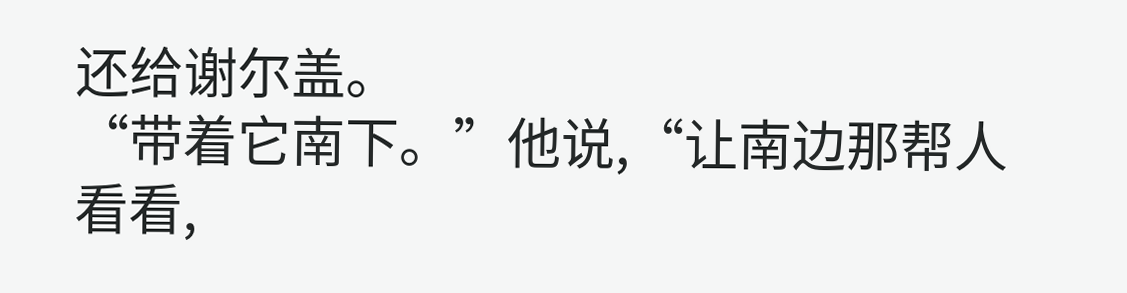还给谢尔盖。
“带着它南下。”他说,“让南边那帮人看看,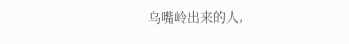乌嘴岭出来的人,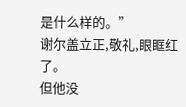是什么样的。”
谢尔盖立正,敬礼,眼眶红了。
但他没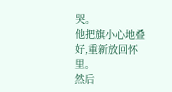哭。
他把旗小心地叠好,重新放回怀里。
然后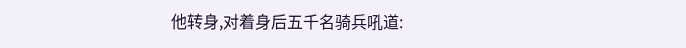他转身,对着身后五千名骑兵吼道: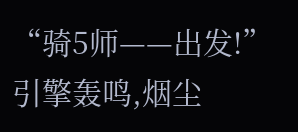“骑5师——出发!”
引擎轰鸣,烟尘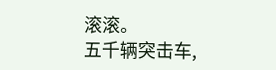滚滚。
五千辆突击车,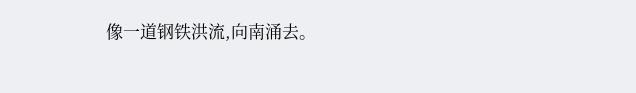像一道钢铁洪流,向南涌去。